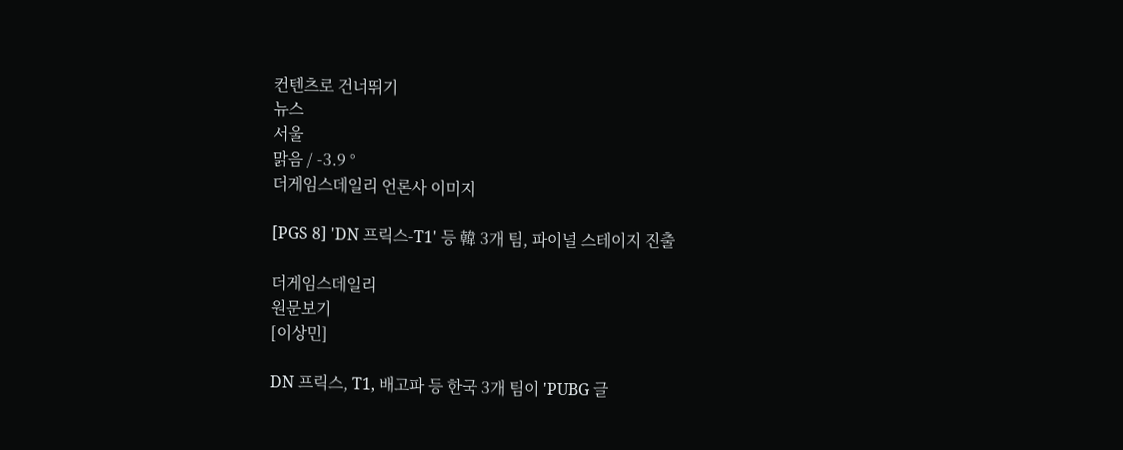컨텐츠로 건너뛰기
뉴스
서울
맑음 / -3.9 °
더게임스데일리 언론사 이미지

[PGS 8] 'DN 프릭스-T1' 등 韓 3개 팀, 파이널 스테이지 진출

더게임스데일리
원문보기
[이상민]

DN 프릭스, T1, 배고파 등 한국 3개 팀이 'PUBG 글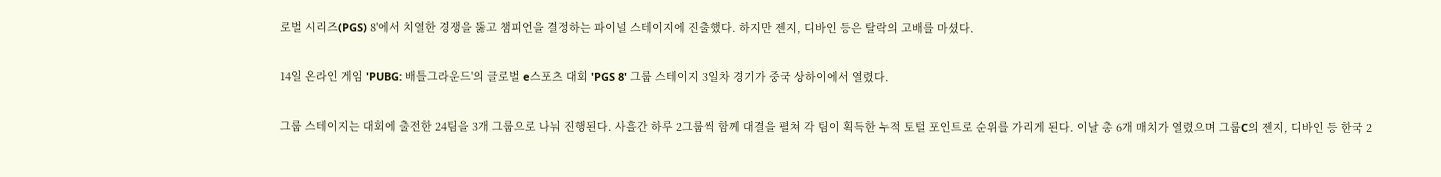로벌 시리즈(PGS) 8'에서 치열한 경쟁을 뚫고 챔피언을 결정하는 파이널 스테이지에 진출했다. 하지만 젠지, 디바인 등은 탈락의 고배를 마셨다.

14일 온라인 게임 'PUBG: 배틀그라운드'의 글로벌 e스포츠 대회 'PGS 8' 그룹 스테이지 3일차 경기가 중국 상하이에서 열렸다.

그룹 스테이지는 대회에 출전한 24팀을 3개 그룹으로 나눠 진행된다. 사흘간 하루 2그룹씩 함께 대결을 펼쳐 각 팀이 획득한 누적 토털 포인트로 순위를 가리게 된다. 이날 총 6개 매치가 열렸으며 그룹C의 젠지, 디바인 등 한국 2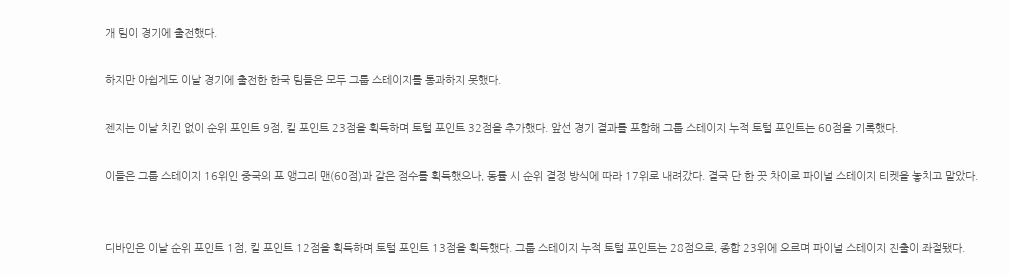개 팀이 경기에 출전했다.

하지만 아쉽게도 이날 경기에 출전한 한국 팀들은 모두 그룹 스테이지를 통과하지 못했다.

젠지는 이날 치킨 없이 순위 포인트 9점, 킬 포인트 23점을 획득하며 토털 포인트 32점을 추가했다. 앞선 경기 결과를 포함해 그룹 스테이지 누적 토털 포인트는 60점을 기록했다.

이들은 그룹 스테이지 16위인 중국의 포 앵그리 맨(60점)과 같은 점수를 획득했으나, 동률 시 순위 결정 방식에 따라 17위로 내려갔다. 결국 단 한 끗 차이로 파이널 스테이지 티켓을 놓치고 말았다.


디바인은 이날 순위 포인트 1점, 킬 포인트 12점을 획득하며 토털 포인트 13점을 획득했다. 그룹 스테이지 누적 토털 포인트는 28점으로, 종합 23위에 오르며 파이널 스테이지 진출이 좌절됐다.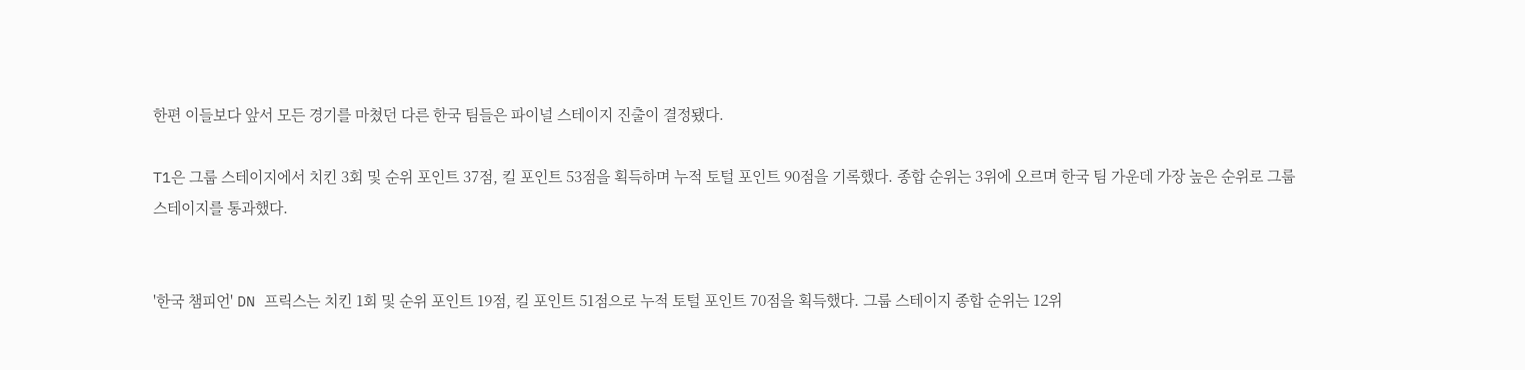한편 이들보다 앞서 모든 경기를 마쳤던 다른 한국 팀들은 파이널 스테이지 진출이 결정됐다.

T1은 그룹 스테이지에서 치킨 3회 및 순위 포인트 37점, 킬 포인트 53점을 획득하며 누적 토털 포인트 90점을 기록했다. 종합 순위는 3위에 오르며 한국 팀 가운데 가장 높은 순위로 그룹 스테이지를 통과했다.


'한국 챔피언' DN 프릭스는 치킨 1회 및 순위 포인트 19점, 킬 포인트 51점으로 누적 토털 포인트 70점을 획득했다. 그룹 스테이지 종합 순위는 12위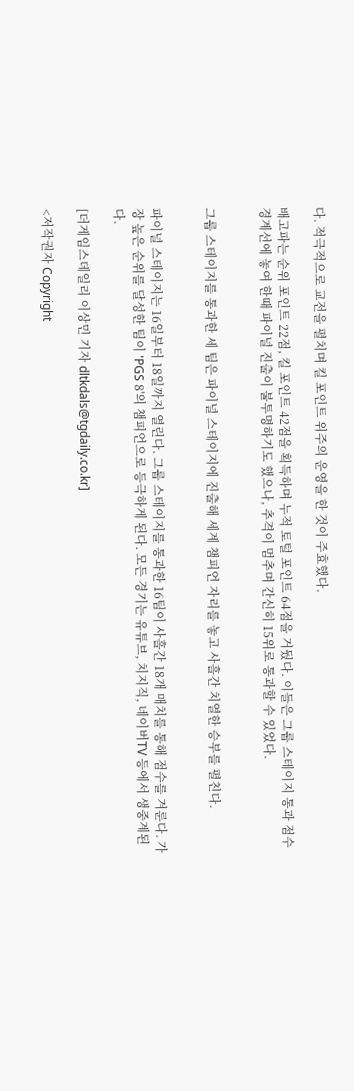다. 적극적으로 교전을 펼치며 킬 포인트 위주의 운영을 한 것이 주효했다.

배고파는 순위 포인트 22점, 킬 포인트 42점을 획득하며 누적 토털 포인트 64점을 거뒀다. 이들은 그룹 스테이지 통과 점수 경계선에 놓여 한때 파이널 진출이 불투명하기도 했으나, 추격이 멈추며 간신히 15위로 통과할 수 있었다.


그룹 스테이지를 통과한 세 팀은 파이널 스테이지에 진출해 세계 챔피언 자리를 놓고 사흘간 치열한 승부를 펼친다.


파이널 스테이지는 16일부터 18일까지 열린다. 그룹 스테이지를 통과한 16팀이 사흘간 18개 매치를 통해 점수를 겨룬다. 가장 높은 순위를 달성한 팀이 'PGS 8'의 챔피언으로 등극하게 된다. 모든 경기는 유튜브, 치지직, 네이버TV 등에서 생중계된다.

[더게임스데일리 이상민 기자 dltkdals@tgdaily.co.kr]

<저작권자 Copyright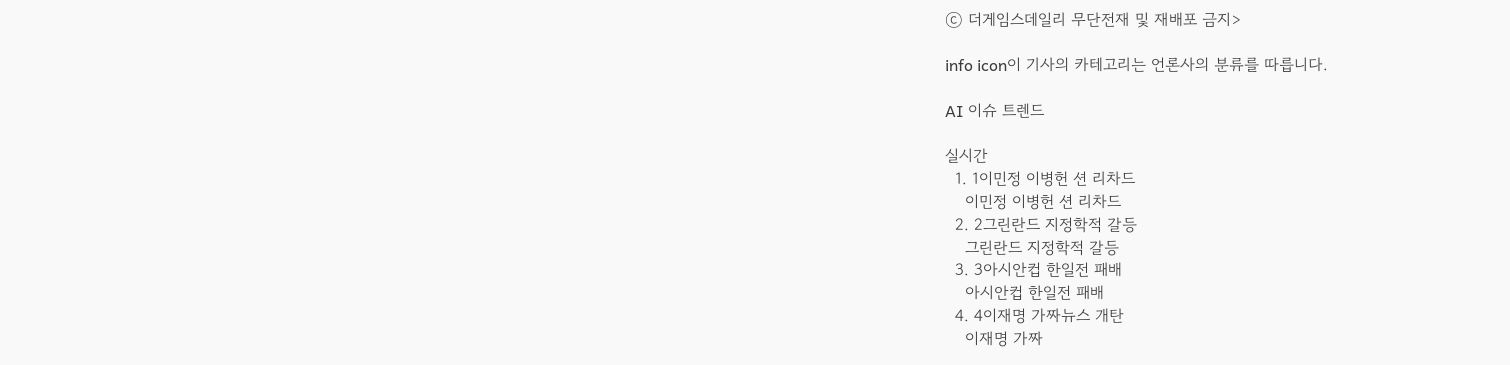ⓒ 더게임스데일리 무단전재 및 재배포 금지>

info icon이 기사의 카테고리는 언론사의 분류를 따릅니다.

AI 이슈 트렌드

실시간
  1. 1이민정 이병헌 션 리차드
    이민정 이병헌 션 리차드
  2. 2그린란드 지정학적 갈등
    그린란드 지정학적 갈등
  3. 3아시안컵 한일전 패배
    아시안컵 한일전 패배
  4. 4이재명 가짜뉴스 개탄
    이재명 가짜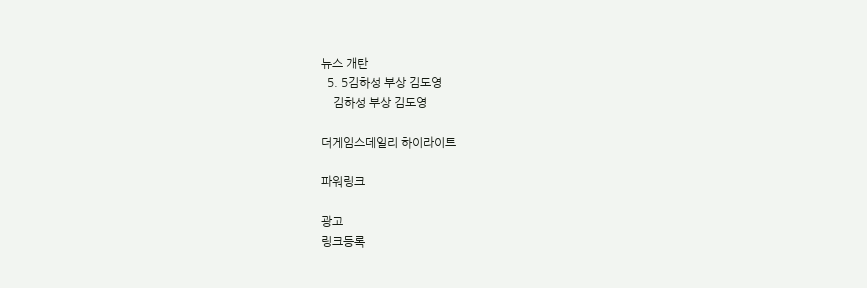뉴스 개탄
  5. 5김하성 부상 김도영
    김하성 부상 김도영

더게임스데일리 하이라이트

파워링크

광고
링크등록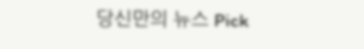당신만의 뉴스 Pick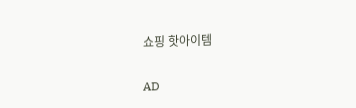쇼핑 핫아이템

AD